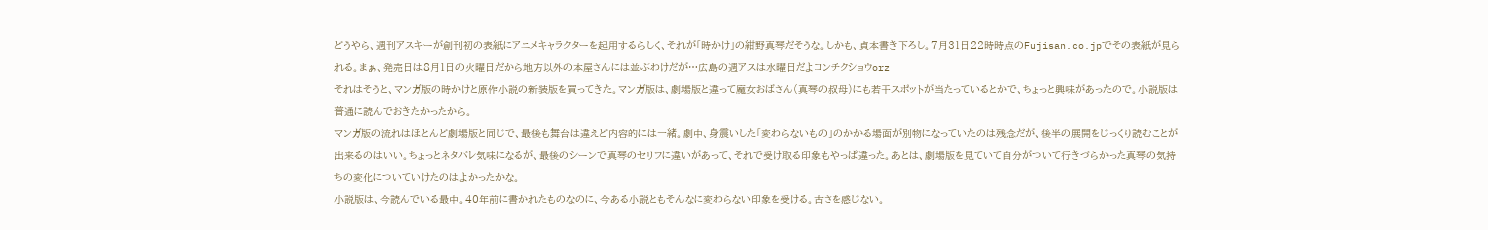どうやら、週刊アスキーが創刊初の表紙にアニメキャラクターを起用するらしく、それが「時かけ」の紺野真琴だそうな。しかも、貞本書き下ろし。7月31日22時時点のFujisan.co.jpでその表紙が見られる。まぁ、発売日は8月1日の火曜日だから地方以外の本屋さんには並ぶわけだが…広島の週アスは水曜日だよコンチクショウorz
それはそうと、マンガ版の時かけと原作小説の新装版を買ってきた。マンガ版は、劇場版と違って魔女おばさん(真琴の叔母)にも若干スポットが当たっているとかで、ちょっと興味があったので。小説版は普通に読んでおきたかったから。
マンガ版の流れはほとんど劇場版と同じで、最後も舞台は違えど内容的には一緒。劇中、身震いした「変わらないもの」のかかる場面が別物になっていたのは残念だが、後半の展開をじっくり読むことが出来るのはいい。ちょっとネタバレ気味になるが、最後のシーンで真琴のセリフに違いがあって、それで受け取る印象もやっぱ違った。あとは、劇場版を見ていて自分がついて行きづらかった真琴の気持ちの変化についていけたのはよかったかな。
小説版は、今読んでいる最中。40年前に書かれたものなのに、今ある小説ともそんなに変わらない印象を受ける。古さを感じない。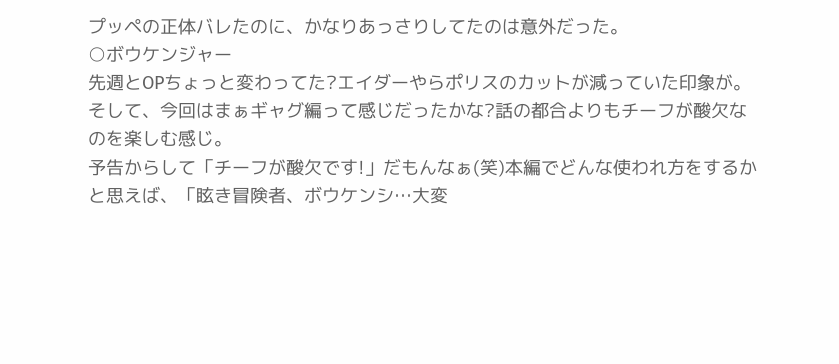プッペの正体バレたのに、かなりあっさりしてたのは意外だった。
○ボウケンジャー
先週とOPちょっと変わってた?エイダーやらポリスのカットが減っていた印象が。そして、今回はまぁギャグ編って感じだったかな?話の都合よりもチーフが酸欠なのを楽しむ感じ。
予告からして「チーフが酸欠です!」だもんなぁ(笑)本編でどんな使われ方をするかと思えば、「眩き冒険者、ボウケンシ…大変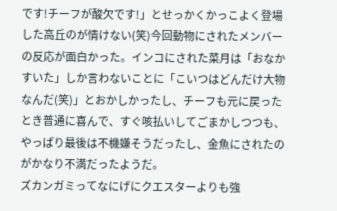です!チーフが酸欠です!」とせっかくかっこよく登場した高丘のが情けない(笑)今回動物にされたメンバーの反応が面白かった。インコにされた菜月は「おなかすいた」しか言わないことに「こいつはどんだけ大物なんだ(笑)」とおかしかったし、チーフも元に戻ったとき普通に喜んで、すぐ咳払いしてごまかしつつも、やっぱり最後は不機嫌そうだったし、金魚にされたのがかなり不満だったようだ。
ズカンガミってなにげにクエスターよりも強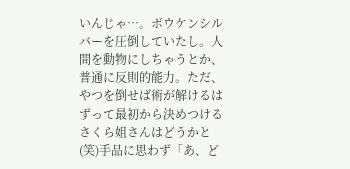いんじゃ…。ボウケンシルバーを圧倒していたし。人間を動物にしちゃうとか、普通に反則的能力。ただ、やつを倒せば術が解けるはずって最初から決めつけるさくら姐さんはどうかと(笑)手品に思わず「あ、ど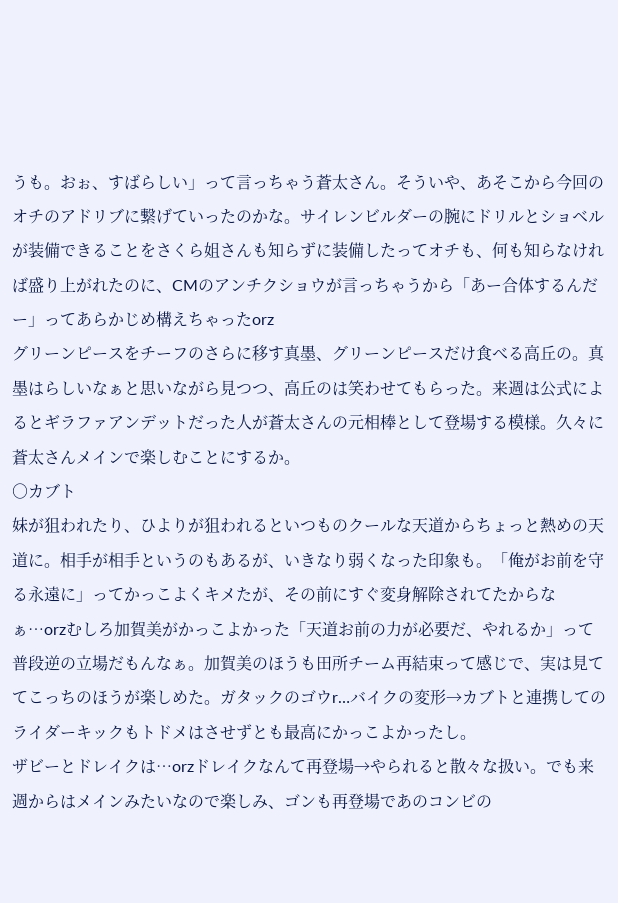うも。おぉ、すばらしい」って言っちゃう蒼太さん。そういや、あそこから今回のオチのアドリブに繋げていったのかな。サイレンビルダーの腕にドリルとショベルが装備できることをさくら姐さんも知らずに装備したってオチも、何も知らなければ盛り上がれたのに、CMのアンチクショウが言っちゃうから「あー合体するんだー」ってあらかじめ構えちゃったorz
グリーンピースをチーフのさらに移す真墨、グリーンピースだけ食べる高丘の。真墨はらしいなぁと思いながら見つつ、高丘のは笑わせてもらった。来週は公式によるとギラファアンデットだった人が蒼太さんの元相棒として登場する模様。久々に蒼太さんメインで楽しむことにするか。
○カブト
妹が狙われたり、ひよりが狙われるといつものクールな天道からちょっと熱めの天道に。相手が相手というのもあるが、いきなり弱くなった印象も。「俺がお前を守る永遠に」ってかっこよくキメたが、その前にすぐ変身解除されてたからなぁ…orzむしろ加賀美がかっこよかった「天道お前の力が必要だ、やれるか」って普段逆の立場だもんなぁ。加賀美のほうも田所チーム再結束って感じで、実は見ててこっちのほうが楽しめた。ガタックのゴウr…バイクの変形→カブトと連携してのライダーキックもトドメはさせずとも最高にかっこよかったし。
ザビーとドレイクは…orzドレイクなんて再登場→やられると散々な扱い。でも来週からはメインみたいなので楽しみ、ゴンも再登場であのコンビの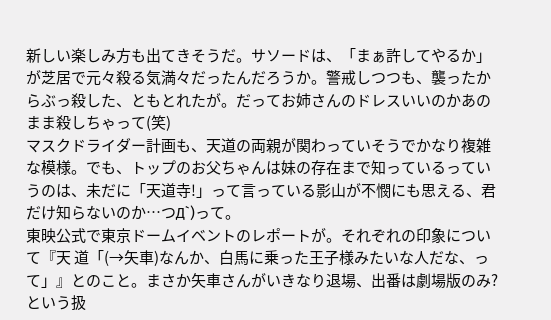新しい楽しみ方も出てきそうだ。サソードは、「まぁ許してやるか」が芝居で元々殺る気満々だったんだろうか。警戒しつつも、襲ったからぶっ殺した、ともとれたが。だってお姉さんのドレスいいのかあのまま殺しちゃって(笑)
マスクドライダー計画も、天道の両親が関わっていそうでかなり複雑な模様。でも、トップのお父ちゃんは妹の存在まで知っているっていうのは、未だに「天道寺!」って言っている影山が不憫にも思える、君だけ知らないのか…つД`)って。
東映公式で東京ドームイベントのレポートが。それぞれの印象について『天 道「(→矢車)なんか、白馬に乗った王子様みたいな人だな、って」』とのこと。まさか矢車さんがいきなり退場、出番は劇場版のみ?という扱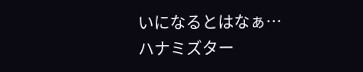いになるとはなぁ…
ハナミズター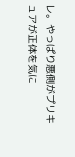レ。やっぱり悪側がプリキュアが正体を気に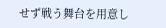せず戦う舞台を用意し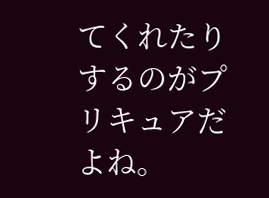てくれたりするのがプリキュアだよね。